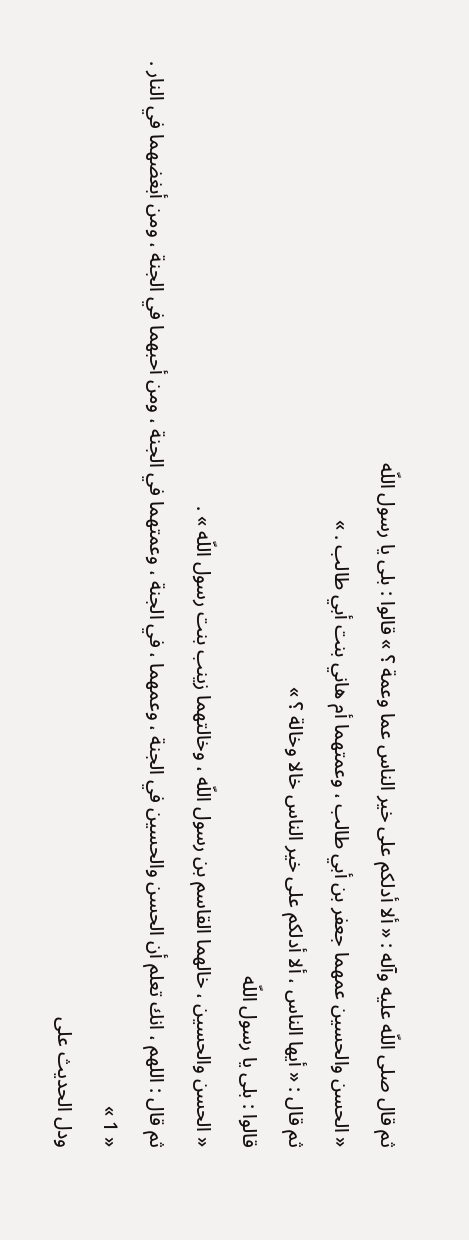ثم قال صلى اللّه عليه وآله : « ألا أدلكم على خير الناس عما وعمة ؟ » قالوا : بلى يا رسول اللّه
« الحسن والحسين عمهما جعفر بن أبي طالب ، وعمتهما أم هاني بنت أبي طالب . »
ثم قال : « أيها الناس ، ألا أدلكم على خير الناس خالا وخالة ؟ »
قالوا : بلى يا رسول اللّه
« الحسن والحسين ، خالهما القاسم بن رسول اللّه ، وخالتهما زينب بنت رسول اللّه » .
ثم قال : اللهم ، انك تعلم أن الحسن والحسين في الجنة ، وعمهما ، في الجنة ، وعمتهما في الجنة ، ومن أحبهما في الجنة ، ومن أبغضهما في النار . « 1 »
ودل الحديث على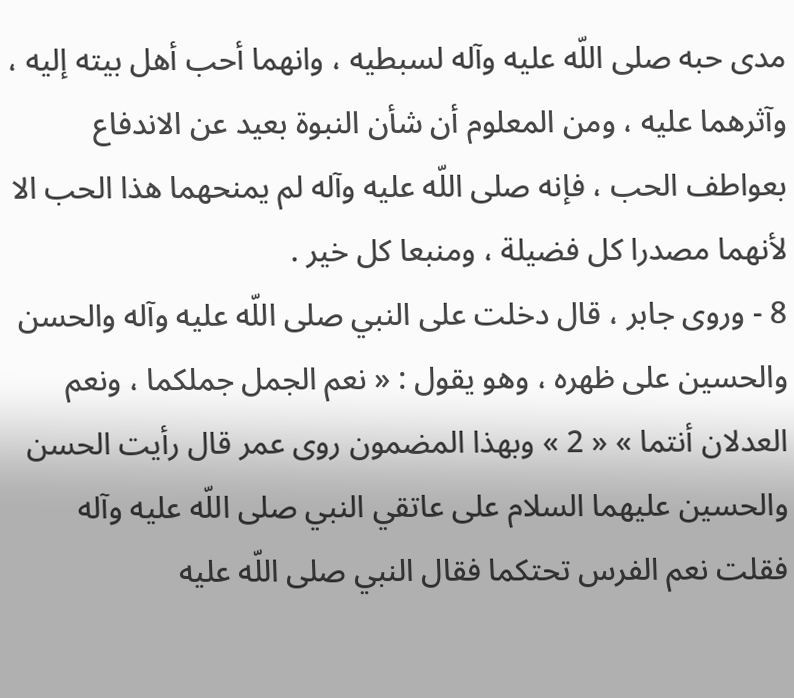مدى حبه صلى اللّه عليه وآله لسبطيه ، وانهما أحب أهل بيته إليه ، وآثرهما عليه ، ومن المعلوم أن شأن النبوة بعيد عن الاندفاع بعواطف الحب ، فإنه صلى اللّه عليه وآله لم يمنحهما هذا الحب الا لأنهما مصدرا كل فضيلة ، ومنبعا كل خير .
8 - وروى جابر ، قال دخلت على النبي صلى اللّه عليه وآله والحسن والحسين على ظهره ، وهو يقول : « نعم الجمل جملكما ، ونعم العدلان أنتما » « 2 » وبهذا المضمون روى عمر قال رأيت الحسن والحسين عليهما السلام على عاتقي النبي صلى اللّه عليه وآله فقلت نعم الفرس تحتكما فقال النبي صلى اللّه عليه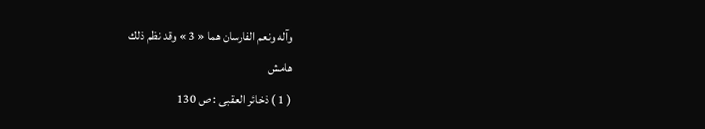وآله ونعم الفارسان هما « 3 » وقد نظم ذلك
هامش
( 1 ) ذخائر العقبى : ص 130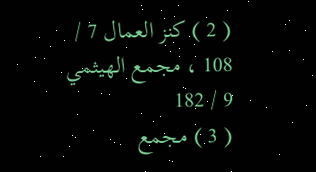( 2 ) كنز العمال 7 / 108 ، مجمع الهيثمي 9 / 182
( 3 ) مجمع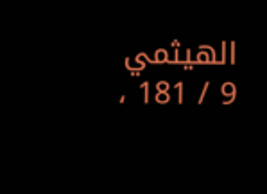الهيثمي 9 / 181 ،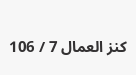كنز العمال 7 / 106